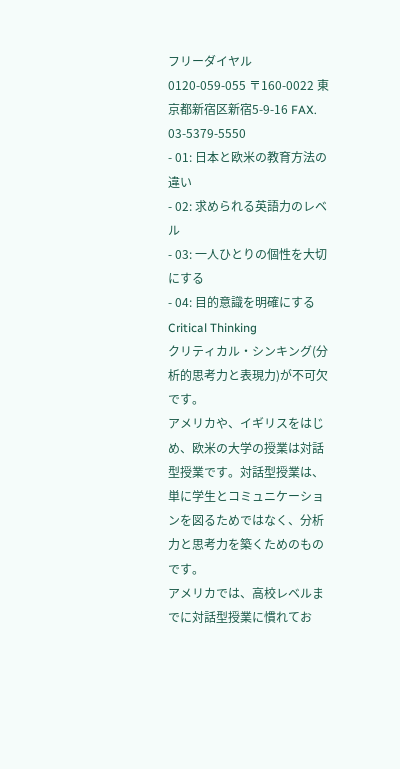フリーダイヤル 0120-059-055 〒160-0022 東京都新宿区新宿5-9-16 FAX. 03-5379-5550
- 01: 日本と欧米の教育方法の違い
- 02: 求められる英語力のレベル
- 03: 一人ひとりの個性を大切にする
- 04: 目的意識を明確にする
Critical Thinking
クリティカル・シンキング(分析的思考力と表現力)が不可欠です。
アメリカや、イギリスをはじめ、欧米の大学の授業は対話型授業です。対話型授業は、単に学生とコミュニケーションを図るためではなく、分析力と思考力を築くためのものです。
アメリカでは、高校レベルまでに対話型授業に慣れてお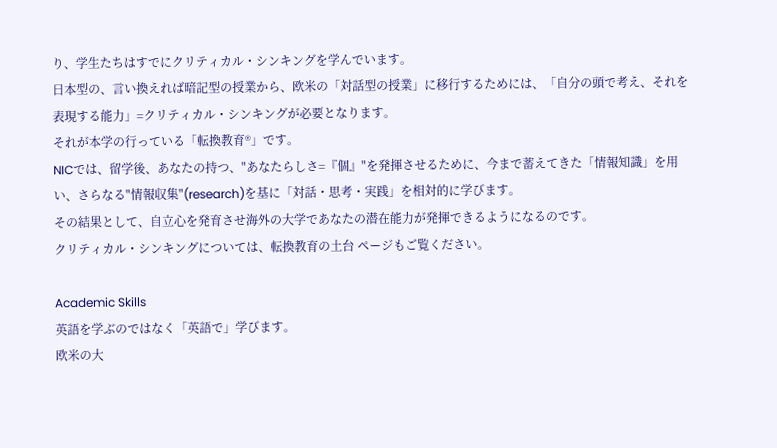り、学生たちはすでにクリティカル・シンキングを学んでいます。
日本型の、言い換えれば暗記型の授業から、欧米の「対話型の授業」に移行するためには、「自分の頭で考え、それを表現する能力」=クリティカル・シンキングが必要となります。
それが本学の行っている「転換教育®」です。
NICでは、留学後、あなたの持つ、"あなたらしさ=『個』"を発揮させるために、今まで蓄えてきた「情報知識」を用い、さらなる"情報収集"(research)を基に「対話・思考・実践」を相対的に学びます。
その結果として、自立心を発育させ海外の大学であなたの潜在能力が発揮できるようになるのです。
クリティカル・シンキングについては、転換教育の土台 ページもご覧ください。

Academic Skills
英語を学ぶのではなく「英語で」学びます。
欧米の大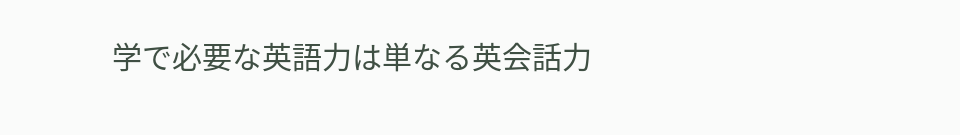学で必要な英語力は単なる英会話力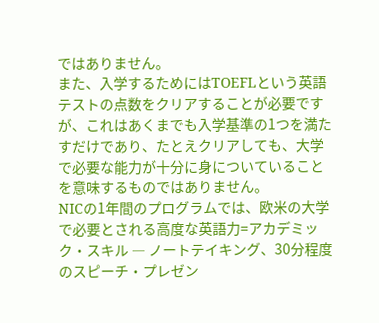ではありません。
また、入学するためにはTOEFLという英語テストの点数をクリアすることが必要ですが、これはあくまでも入学基準の1つを満たすだけであり、たとえクリアしても、大学で必要な能力が十分に身についていることを意味するものではありません。
NICの1年間のプログラムでは、欧米の大学で必要とされる高度な英語力=アカデミック・スキル ― ノートテイキング、30分程度のスピーチ・プレゼン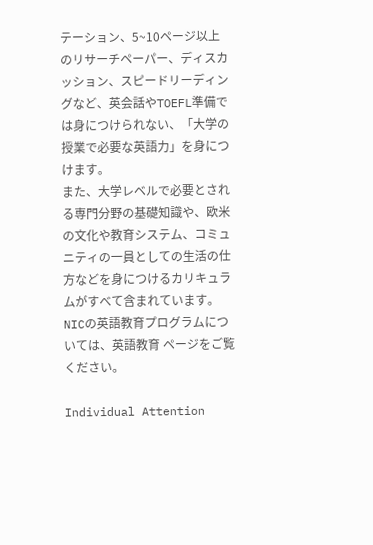テーション、5~10ページ以上のリサーチペーパー、ディスカッション、スピードリーディングなど、英会話やTOEFL準備では身につけられない、「大学の授業で必要な英語力」を身につけます。
また、大学レベルで必要とされる専門分野の基礎知識や、欧米の文化や教育システム、コミュニティの一員としての生活の仕方などを身につけるカリキュラムがすべて含まれています。
NICの英語教育プログラムについては、英語教育 ページをご覧ください。

Individual Attention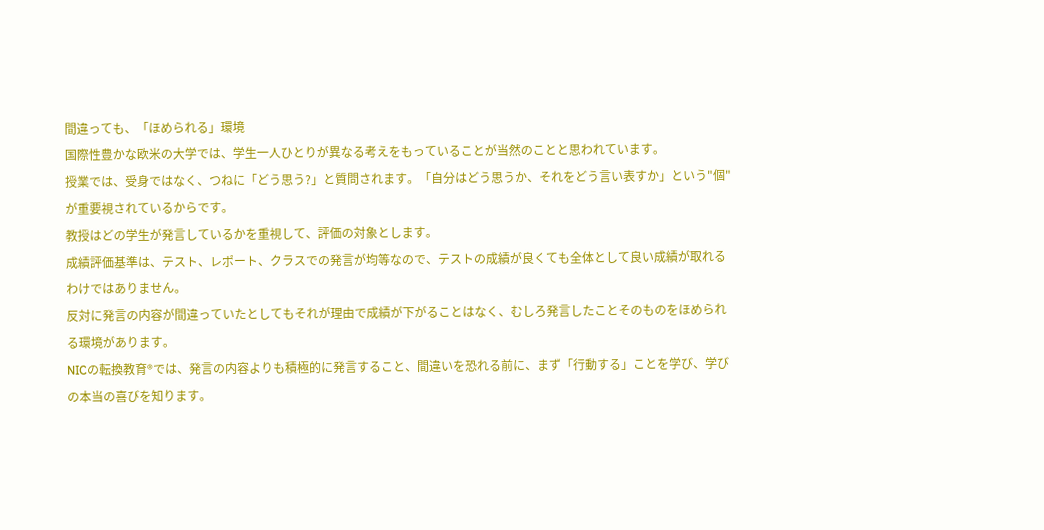間違っても、「ほめられる」環境
国際性豊かな欧米の大学では、学生一人ひとりが異なる考えをもっていることが当然のことと思われています。
授業では、受身ではなく、つねに「どう思う?」と質問されます。「自分はどう思うか、それをどう言い表すか」という"個"が重要視されているからです。
教授はどの学生が発言しているかを重視して、評価の対象とします。
成績評価基準は、テスト、レポート、クラスでの発言が均等なので、テストの成績が良くても全体として良い成績が取れるわけではありません。
反対に発言の内容が間違っていたとしてもそれが理由で成績が下がることはなく、むしろ発言したことそのものをほめられる環境があります。
NICの転換教育®では、発言の内容よりも積極的に発言すること、間違いを恐れる前に、まず「行動する」ことを学び、学びの本当の喜びを知ります。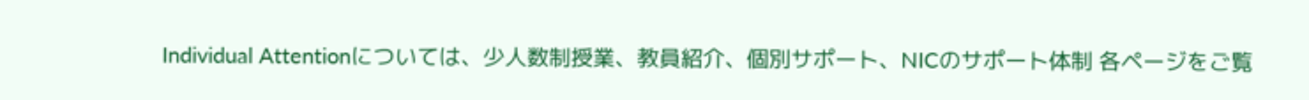Individual Attentionについては、少人数制授業、教員紹介、個別サポート、NICのサポート体制 各ページをご覧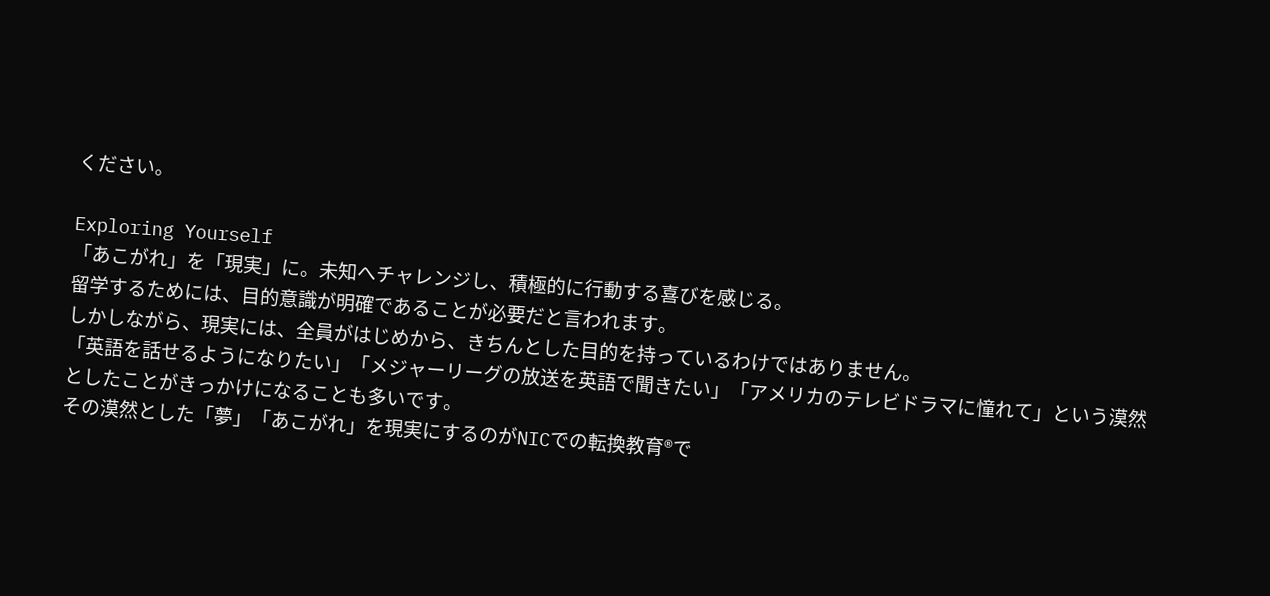ください。

Exploring Yourself
「あこがれ」を「現実」に。未知へチャレンジし、積極的に行動する喜びを感じる。
留学するためには、目的意識が明確であることが必要だと言われます。
しかしながら、現実には、全員がはじめから、きちんとした目的を持っているわけではありません。
「英語を話せるようになりたい」「メジャーリーグの放送を英語で聞きたい」「アメリカのテレビドラマに憧れて」という漠然としたことがきっかけになることも多いです。
その漠然とした「夢」「あこがれ」を現実にするのがNICでの転換教育®で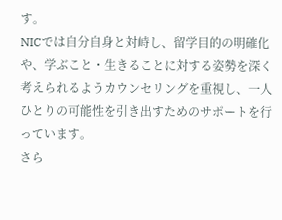す。
NICでは自分自身と対峙し、留学目的の明確化や、学ぶこと・生きることに対する姿勢を深く考えられるようカウンセリングを重視し、一人ひとりの可能性を引き出すためのサポートを行っています。
さら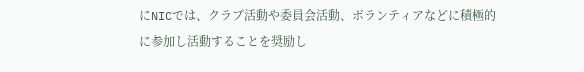にNICでは、クラブ活動や委員会活動、ボランティアなどに積極的に参加し活動することを奨励し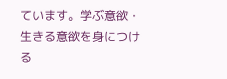ています。学ぶ意欲・生きる意欲を身につける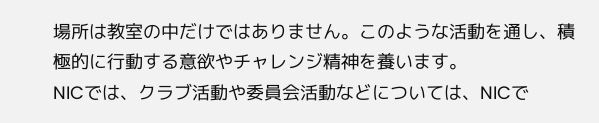場所は教室の中だけではありません。このような活動を通し、積極的に行動する意欲やチャレンジ精神を養います。
NICでは、クラブ活動や委員会活動などについては、NICで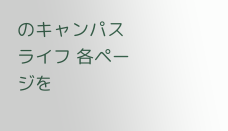のキャンパスライフ 各ページを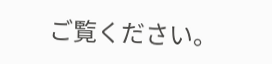ご覧ください。